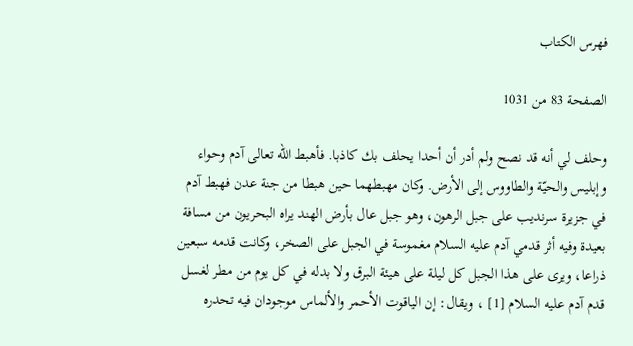فهرس الكتاب

الصفحة 83 من 1031

وحلف لي أنه قد نصح ولم أدر أن أحدا يحلف بك كاذبا. فأهبط الله تعالى آدم وحواء وإبليس والحيّة والطاووس إلى الأرض. وكان مهبطهما حين هبطا من جنة عدن فهبط آدم في جزيرة سرنديب على جبل الرهون، وهو جبل عال بأرض الهند يراه البحريون من مسافة بعيدة وفيه أثر قدمي آدم عليه السلام مغموسة في الجبل على الصخر، وكانت قدمه سبعين ذراعا، ويرى على هذا الجبل كل ليلة على هيئة البرق ولا بدله في كل يوم من مطر لغسل قدم آدم عليه السلام [1] ، ويقال: إن الياقوت الأحمر والألماس موجودان فيه تحدره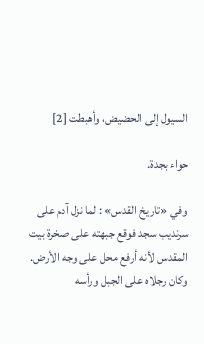السيول إلى الحضيض، وأهبطت [2]

حواء بجدة.

وفي «تاريخ القدس» : لما نزل آدم على سرنديب سجد فوقع جبهته على صخرة بيت المقدس لأنه أرفع محل على وجه الأرض. وكان رجلاه على الجبل ورأسه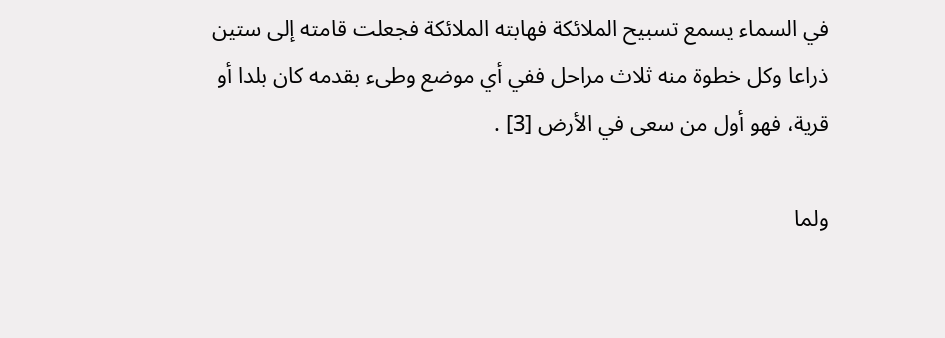في السماء يسمع تسبيح الملائكة فهابته الملائكة فجعلت قامته إلى ستين ذراعا وكل خطوة منه ثلاث مراحل ففي أي موضع وطىء بقدمه كان بلدا أو قرية، فهو أول من سعى في الأرض [3] .

ولما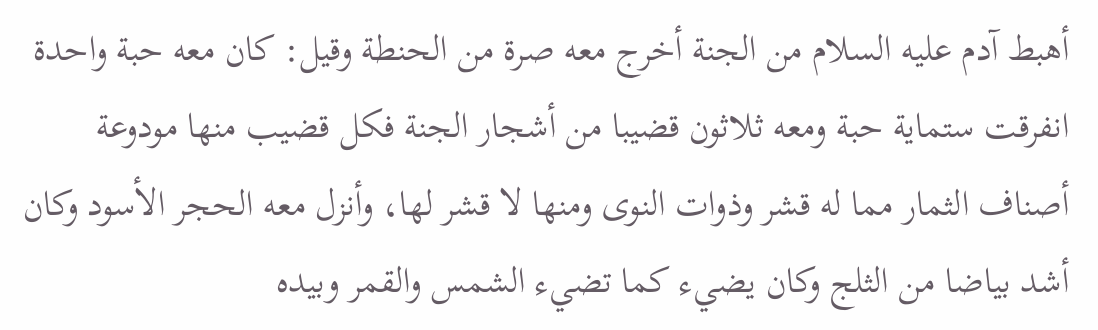أهبط آدم عليه السلام من الجنة أخرج معه صرة من الحنطة وقيل: كان معه حبة واحدة انفرقت ستماية حبة ومعه ثلاثون قضيبا من أشجار الجنة فكل قضيب منها مودوعة أصناف الثمار مما له قشر وذوات النوى ومنها لا قشر لها، وأنزل معه الحجر الأسود وكان أشد بياضا من الثلج وكان يضيء كما تضيء الشمس والقمر وبيده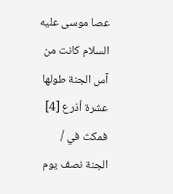عصا موسى عليه السلام كانت من آس الجنة طولها عشرة أذرع [4] فمكث في / الجنة نصف يوم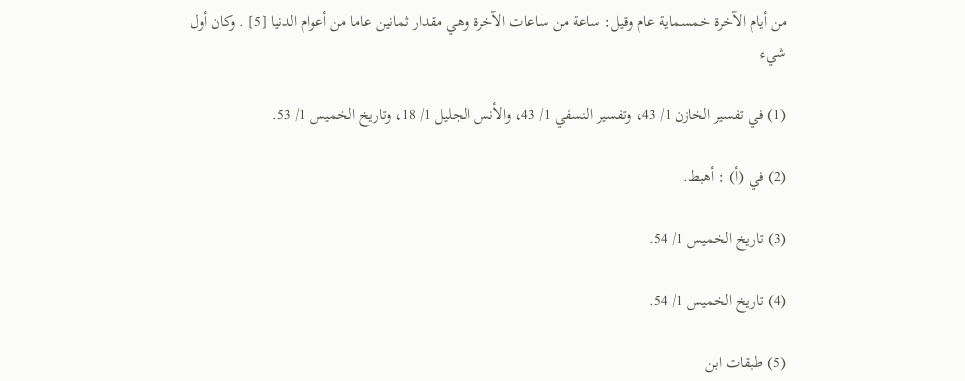من أيام الآخرة خمسماية عام وقيل: ساعة من ساعات الآخرة وهي مقدار ثمانين عاما من أعوام الدنيا [5] . وكان أول شيء

(1) في تفسير الخازن 1/ 43، وتفسير النسفي 1/ 43، والأنس الجليل 1/ 18، وتاريخ الخميس 1/ 53.

(2) في (أ) : أهبط.

(3) تاريخ الخميس 1/ 54.

(4) تاريخ الخميس 1/ 54.

(5) طبقات ابن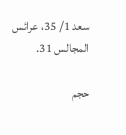سعد 1/ 35، عرائس المجالس 31.

حجم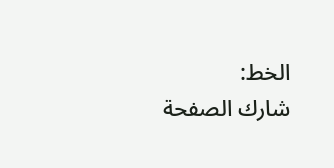الخط:
شارك الصفحة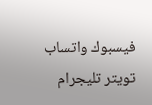فيسبوك واتساب تويتر تليجرام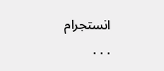انستجرام
. . .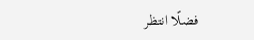فضلًا انتظر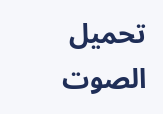تحميل الصوت